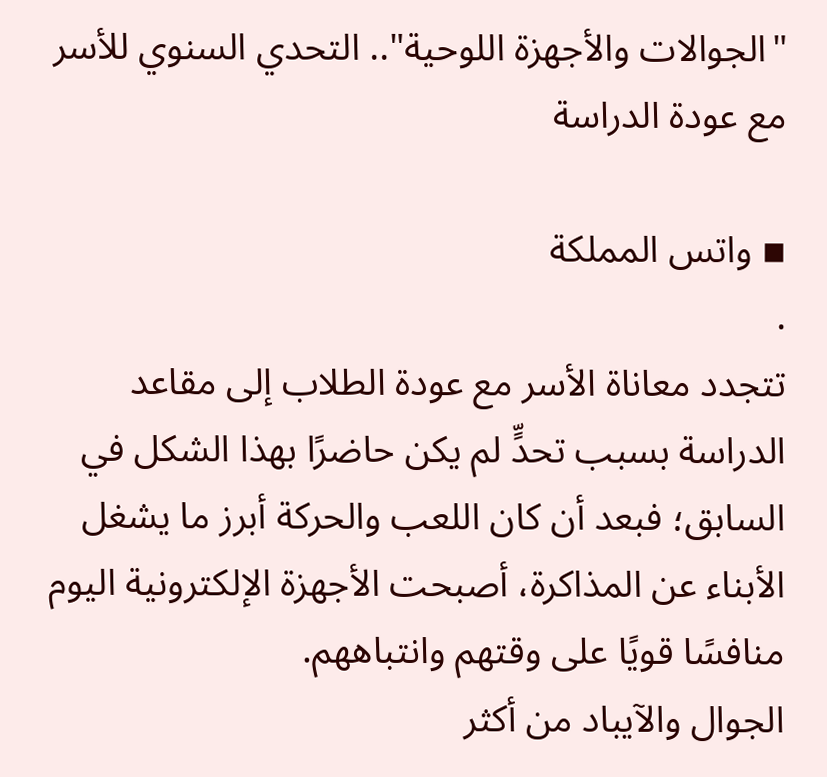"الجوالات والأجهزة اللوحية".. التحدي السنوي للأسر مع عودة الدراسة

▪ واتس المملكة
.
تتجدد معاناة الأسر مع عودة الطلاب إلى مقاعد الدراسة بسبب تحدٍّ لم يكن حاضرًا بهذا الشكل في السابق؛ فبعد أن كان اللعب والحركة أبرز ما يشغل الأبناء عن المذاكرة، أصبحت الأجهزة الإلكترونية اليوم منافسًا قويًا على وقتهم وانتباههم.
الجوال والآيباد من أكثر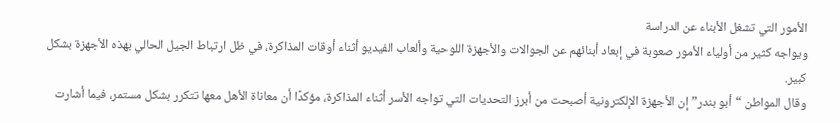الأمور التي تشغل الأبناء عن الدراسة
ويواجه كثير من أولياء الأمور صعوبة في إبعاد أبنائهم عن الجوالات والأجهزة اللوحية وألعاب الفيديو أثناء أوقات المذاكرة، في ظل ارتباط الجيل الحالي بهذه الأجهزة بشكل كبير.
وقال المواطن “أبو بندر” إن الأجهزة الإلكترونية أصبحت من أبرز التحديات التي تواجه الأسر أثناء المذاكرة، مؤكدًا أن معاناة الأهل معها تتكرر بشكل مستمر، فيما أشارت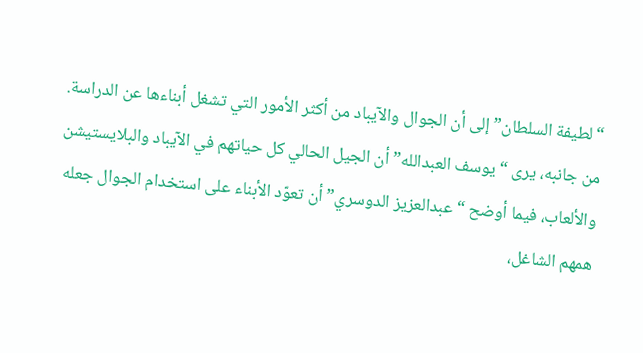“لطيفة السلطان” إلى أن الجوال والآيباد من أكثر الأمور التي تشغل أبناءها عن الدراسة.
من جانبه، يرى “يوسف العبدالله” أن الجيل الحالي كل حياتهم في الآيباد والبلايستيشن والألعاب، فيما أوضح “عبدالعزيز الدوسري” أن تعوّد الأبناء على استخدام الجوال جعله همهم الشاغل،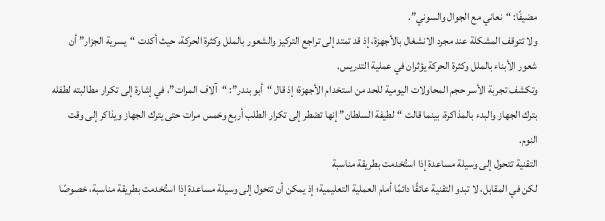مضيفًا: “نعاني مع الجوال والسوني”.
ولا تتوقف المشكلة عند مجرد الانشغال بالأجهزة، إذ قد تمتد إلى تراجع التركيز والشعور بالملل وكثرة الحركة، حيث أكدت “يسرية الجزار” أن شعور الأبناء بالملل وكثرة الحركة يؤثران في عملية التدريس.
وتكشف تجربة الأسر حجم المحاولات اليومية للحد من استخدام الأجهزة؛ إذ قال “أبو بندر”: “آلاف المرات”، في إشارة إلى تكرار مطالبته لطفله بترك الجهاز والبدء بالمذاكرة، بينما قالت “لطيفة السلطان” إنها تضطر إلى تكرار الطلب أربع وخمس مرات حتى يترك الجهاز ويذاكر إلى وقت النوم.
التقنية تتحول إلى وسيلة مساعدة إذا استُخدمت بطريقة مناسبة
لكن في المقابل، لا تبدو التقنية عائقًا دائمًا أمام العملية التعليمية؛ إذ يمكن أن تتحول إلى وسيلة مساعدة إذا استُخدمت بطريقة مناسبة، خصوصًا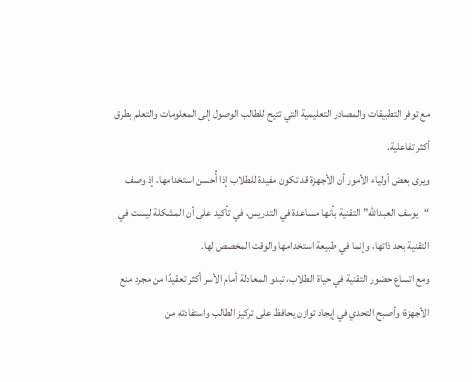مع توفر التطبيقات والمصادر التعليمية التي تتيح للطالب الوصول إلى المعلومات والتعلم بطرق أكثر تفاعلية.
ويرى بعض أولياء الأمور أن الأجهزة قد تكون مفيدة للطلاب إذا أُحسن استخدامها، إذ وصف “يوسف العبدالله” التقنية بأنها مساعدة في التدريس، في تأكيد على أن المشكلة ليست في التقنية بحد ذاتها، وإنما في طبيعة استخدامها والوقت المخصص لها.
ومع اتساع حضور التقنية في حياة الطلاب، تبدو المعادلة أمام الأسر أكثر تعقيدًا من مجرد منع الأجهزة؛ وأصبح التحدي في إيجاد توازن يحافظ على تركيز الطالب واستفادته من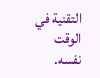التقنية في الوقت نفسه.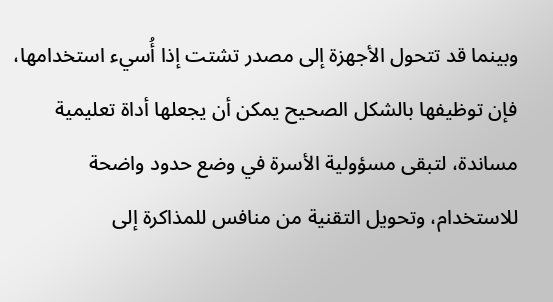وبينما قد تتحول الأجهزة إلى مصدر تشتت إذا أُسيء استخدامها، فإن توظيفها بالشكل الصحيح يمكن أن يجعلها أداة تعليمية مساندة، لتبقى مسؤولية الأسرة في وضع حدود واضحة للاستخدام، وتحويل التقنية من منافس للمذاكرة إلى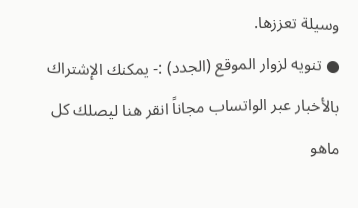وسيلة تعززها.
● تنويه لزوار الموقع (الجدد) :- يمكنك الإشتراك بالأخبار عبر الواتساب مجاناً انقر هنا ليصلك كل ماهو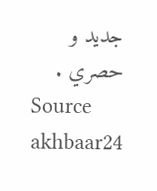جديد و حصري .
Source akhbaar24